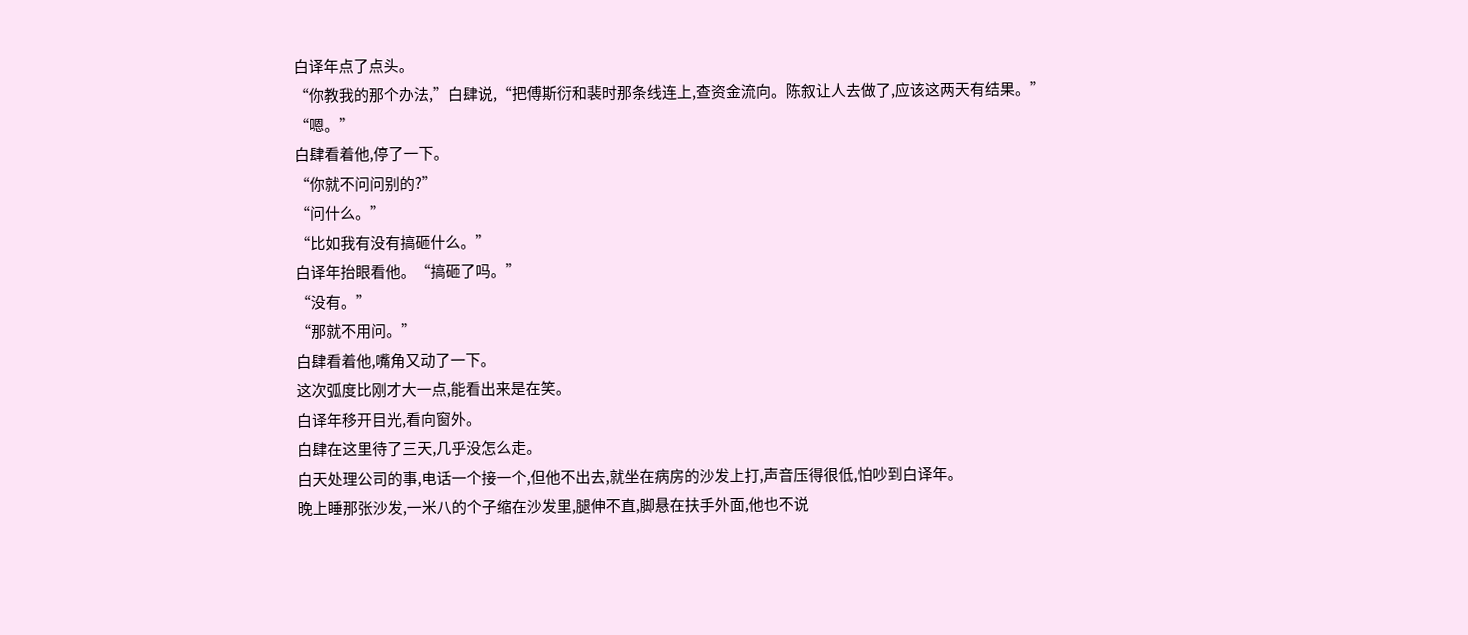白译年点了点头。
“你教我的那个办法,”白肆说,“把傅斯衍和裴时那条线连上,查资金流向。陈叙让人去做了,应该这两天有结果。”
“嗯。”
白肆看着他,停了一下。
“你就不问问别的?”
“问什么。”
“比如我有没有搞砸什么。”
白译年抬眼看他。“搞砸了吗。”
“没有。”
“那就不用问。”
白肆看着他,嘴角又动了一下。
这次弧度比刚才大一点,能看出来是在笑。
白译年移开目光,看向窗外。
白肆在这里待了三天,几乎没怎么走。
白天处理公司的事,电话一个接一个,但他不出去,就坐在病房的沙发上打,声音压得很低,怕吵到白译年。
晚上睡那张沙发,一米八的个子缩在沙发里,腿伸不直,脚悬在扶手外面,他也不说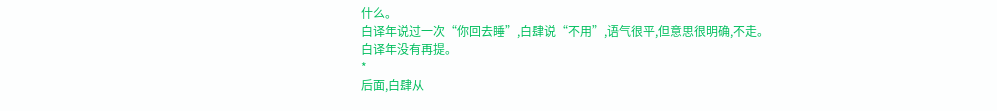什么。
白译年说过一次“你回去睡”,白肆说“不用”,语气很平,但意思很明确,不走。
白译年没有再提。
*
后面,白肆从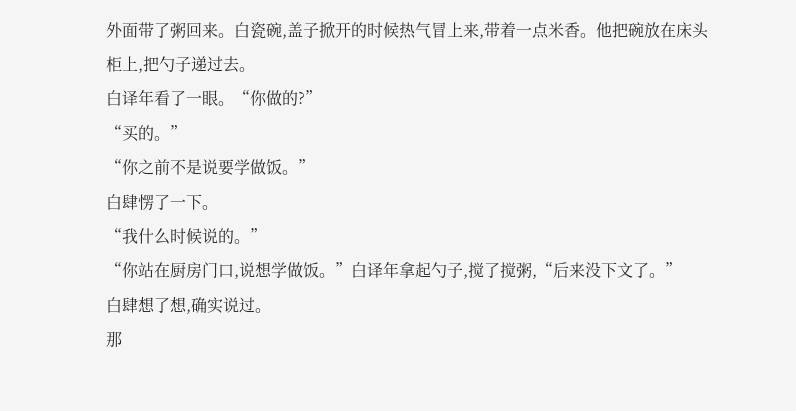外面带了粥回来。白瓷碗,盖子掀开的时候热气冒上来,带着一点米香。他把碗放在床头柜上,把勺子递过去。
白译年看了一眼。“你做的?”
“买的。”
“你之前不是说要学做饭。”
白肆愣了一下。
“我什么时候说的。”
“你站在厨房门口,说想学做饭。”白译年拿起勺子,搅了搅粥,“后来没下文了。”
白肆想了想,确实说过。
那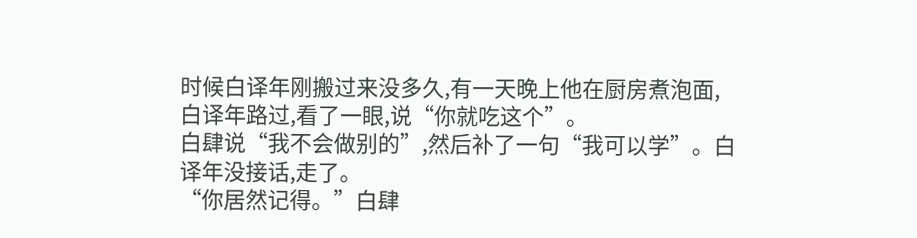时候白译年刚搬过来没多久,有一天晚上他在厨房煮泡面,白译年路过,看了一眼,说“你就吃这个”。
白肆说“我不会做别的”,然后补了一句“我可以学”。白译年没接话,走了。
“你居然记得。”白肆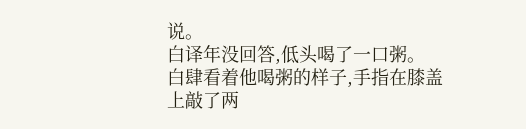说。
白译年没回答,低头喝了一口粥。
白肆看着他喝粥的样子,手指在膝盖上敲了两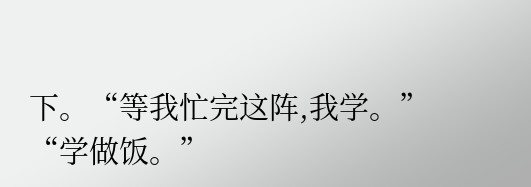下。“等我忙完这阵,我学。”
“学做饭。”